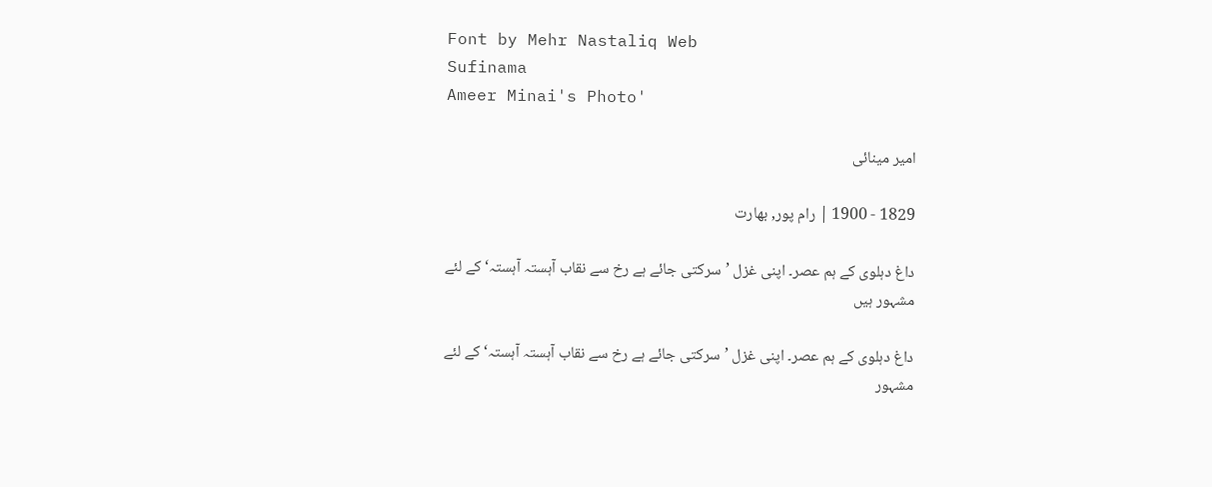Font by Mehr Nastaliq Web
Sufinama
Ameer Minai's Photo'

امیر مینائی

1829 - 1900 | رام پور, بھارت

داغ دہلوی کے ہم عصر۔ اپنی غزل ’سرکتی جائے ہے رخ سے نقاب آہستہ آہستہ‘ کے لئے مشہور ہیں

داغ دہلوی کے ہم عصر۔ اپنی غزل ’سرکتی جائے ہے رخ سے نقاب آہستہ آہستہ‘ کے لئے مشہور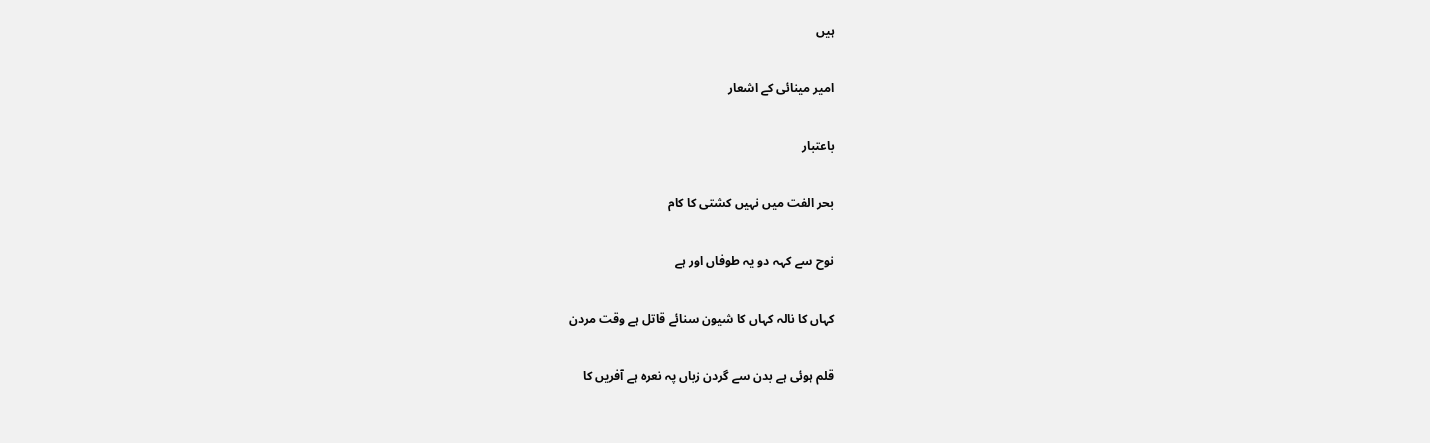ہیں

امیر مینائی کے اشعار

باعتبار

بحر الفت میں نہیں کشتی کا کام

نوح سے کہہ دو یہ طوفاں اور ہے

کہاں کا نالہ کہاں کا شیون سنائے قاتل ہے وقت مردن

قلم ہوئی ہے بدن سے گردن زباں پہ نعرہ ہے آفریں کا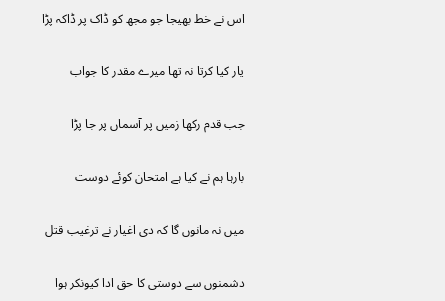اس نے خط بھیجا جو مجھ کو ڈاک پر ڈاکہ پڑا

یار کیا کرتا نہ تھا میرے مقدر کا جواب

جب قدم رکھا زمیں پر آسماں پر جا پڑا

بارہا ہم نے کیا ہے امتحان کوئے دوست

میں نہ مانوں گا کہ دی اغیار نے ترغیب قتل

دشمنوں سے دوستی کا حق ادا کیونکر ہوا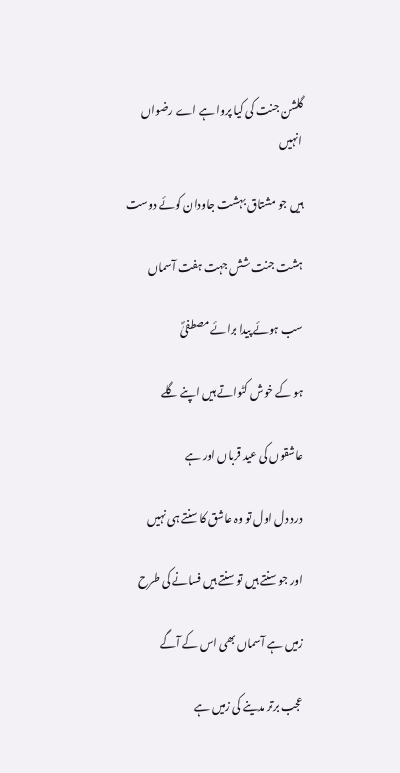گلشن جنت کی کیا پروا ہے اے رضواں انہیں

ہیں جو مشتاق بہشت جاودان کوئے دوست

ہشت جنت شش جہت ہفت آسماں

سب ہوئے پیدا برائے مصطفیٰؐ

ہو کے خوش کٹواتے ہیں اپنے گلے

عاشقوں کی عید قرباں اور ہے

درد دل اول تو وہ عاشق کا سنتے ہی نہیں

اور جو سنتے ہیں تو سنتے ہیں فسانے کی طرح

زمیں ہے آسماں بھی اس کے آگے

عجب برتر مدینے کی زمیں ہے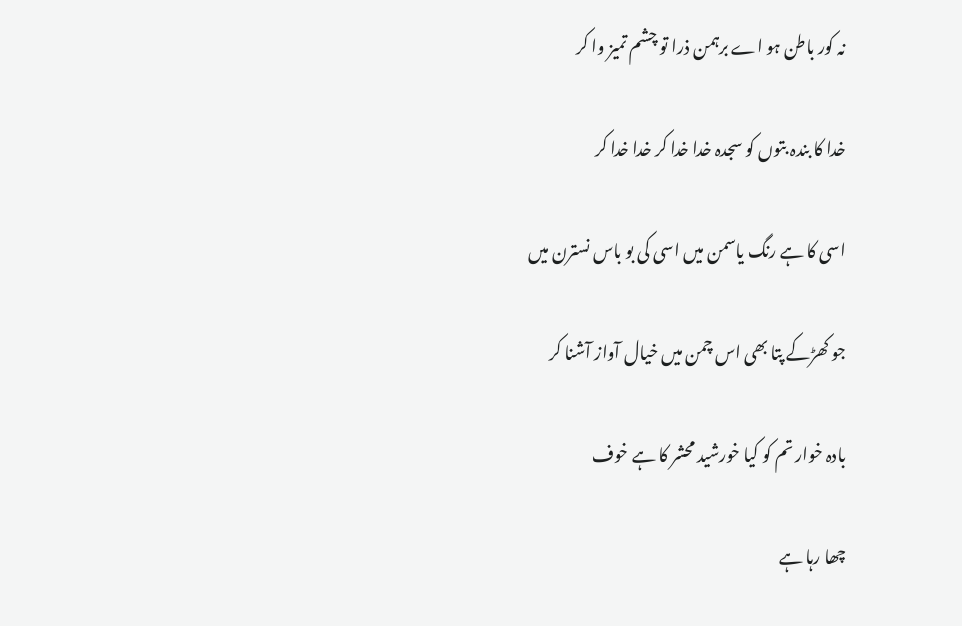نہ کور باطن ہو اے برہمن ذرا تو چشم تمیز وا کر

خدا کا بندہ بتوں کو سجدہ خدا خدا کر خدا خدا کر

اسی کا ہے رنگ یاسمن میں اسی کی بو باس نسترن میں

جو کھڑکے پتا بھی اس چمن میں خیال آواز آشنا کر

بادہ خوار تم کو کیا خورشید محشر کا ہے خوف

چھا رہا ہے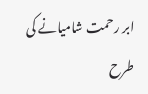ابر رحمت شامیانے کی طرح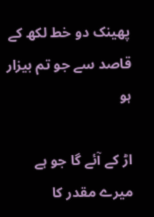پھینک دو خط لکھ کے قاصد سے جو تم بیزار ہو

اڑ کے آئے گا جو ہے میرے مقدر کا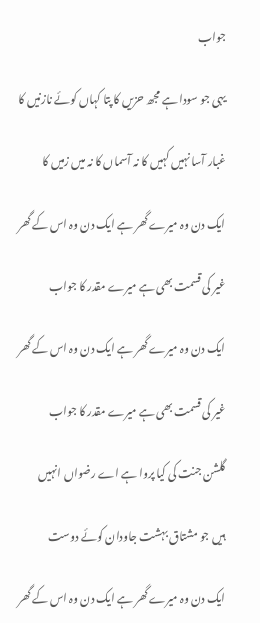جواب

یہی جو سودا ہے مجھ حزیں کا پتا کہاں کوئے نازنیں کا

غبار آسا نہیں کہیں کا نہ آسماں کا نہ میں زمیں کا

ایک دن وہ میرے گھر ہے ایک دن وہ اس کے گھر

غیر کی قسمت بھی ہے میرے مقدر کا جواب

ایک دن وہ میرے گھر ہے ایک دن وہ اس کے گھر

غیر کی قسمت بھی ہے میرے مقدر کا جواب

گلشن جنت کی کیا پروا ہے اے رضواں انہیں

ہیں جو مشتاق بہشت جاودان کوئے دوست

ایک دن وہ میرے گھر ہے ایک دن وہ اس کے گھر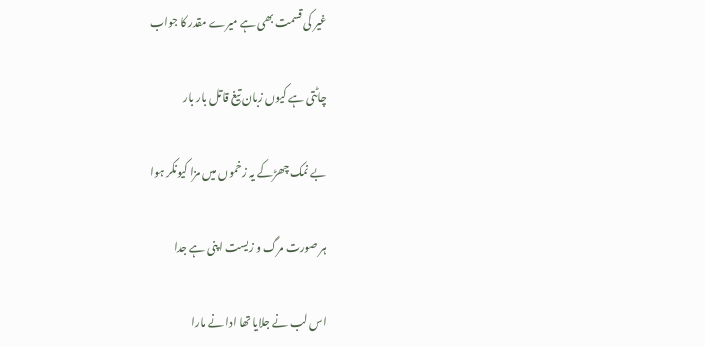غیر کی قسمت بھی ہے میرے مقدر کا جواب

چاٹتی ہے کیوں زبان تیغ قاتل بار بار

بے نمک چھڑکے یہ زخموں میں مزا کیونکر ہوا

ہر صورت مرگ و زیست اپنی ہے جدا

اس لب نے جلایا تھا ادا نے مارا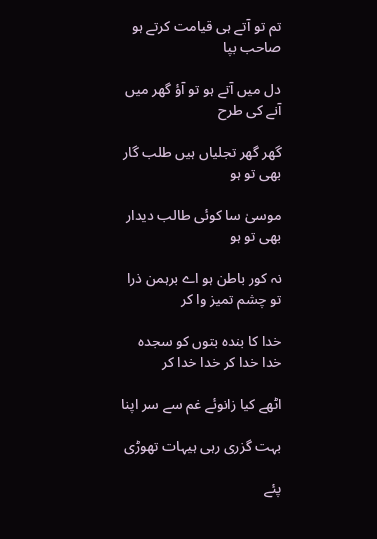تم تو آتے ہی قیامت کرتے ہو صاحب بپا

دل میں آتے ہو تو آؤ گھر میں آنے کی طرح

گھر گھر تجلیاں ہیں طلب گار بھی تو ہو

موسیٰ سا کوئی طالب دیدار بھی تو ہو

نہ کور باطن ہو اے برہمن ذرا تو چشم تمیز وا کر

خدا کا بندہ بتوں کو سجدہ خدا خدا کر خدا خدا کر

اٹھے کیا زانوئے غم سے سر اپنا

بہت گزری رہی ہیہات تھوڑی

پئے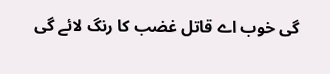گی خوب اے قاتل غضب کا رنگ لائے گی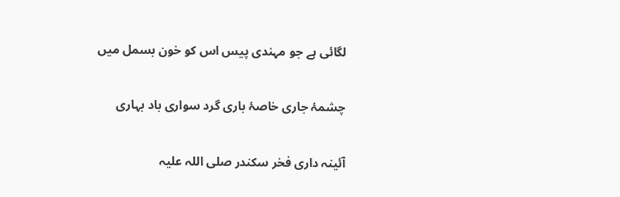لگائی ہے جو مہندی پیس اس کو خون بسمل میں

چشمۂ جاری خاصۂ باری گرد سواری باد بہاری

آئینہ داری فخر سکندر صلی اللہ علیہ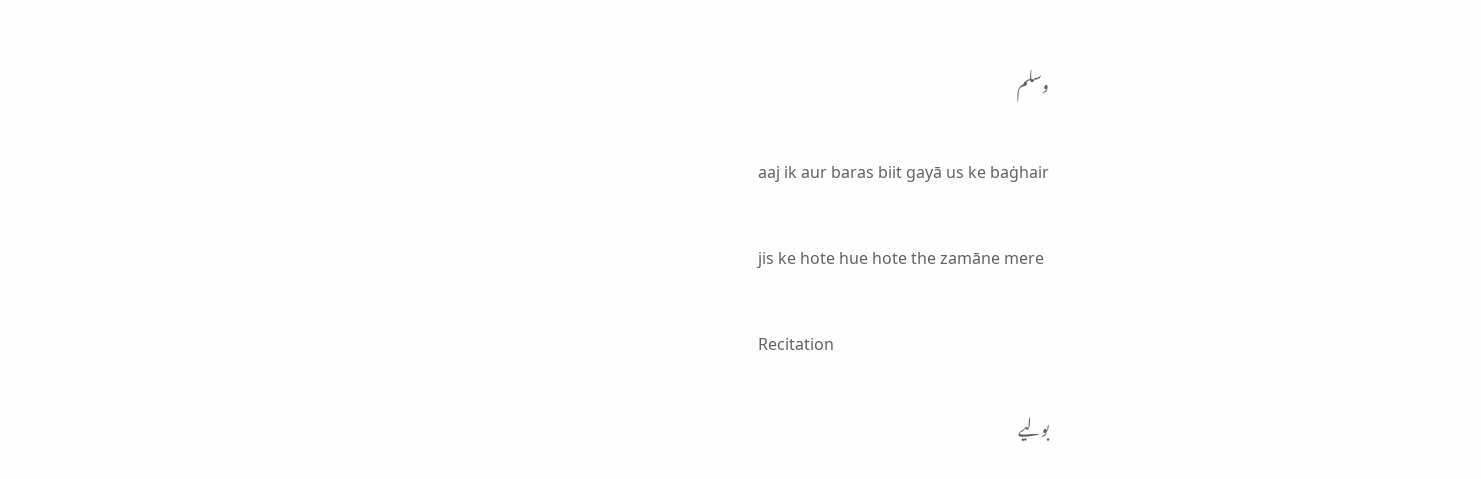وسلم

aaj ik aur baras biit gayā us ke baġhair

jis ke hote hue hote the zamāne mere

Recitation

بولیے